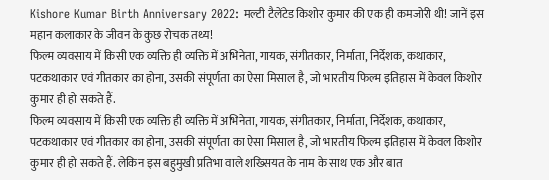Kishore Kumar Birth Anniversary 2022: मल्टी टैलेंटेड किशोर कुमार की एक ही कमजोरी थी! जानें इस महान कलाकार के जीवन के कुछ रोचक तथ्य!
फिल्म व्यवसाय में किसी एक व्यक्ति ही व्यक्ति में अभिनेता, गायक, संगीतकार, निर्माता, निर्देशक, कथाकार, पटकथाकार एवं गीतकार का होना, उसकी संपूर्णता का ऐसा मिसाल है, जो भारतीय फिल्म इतिहास में केवल किशोर कुमार ही हो सकते हैं.
फिल्म व्यवसाय में किसी एक व्यक्ति ही व्यक्ति में अभिनेता, गायक, संगीतकार, निर्माता, निर्देशक, कथाकार, पटकथाकार एवं गीतकार का होना, उसकी संपूर्णता का ऐसा मिसाल है, जो भारतीय फिल्म इतिहास में केवल किशोर कुमार ही हो सकते हैं. लेकिन इस बहुमुखी प्रतिभा वाले शख्सियत के नाम के साथ एक और बात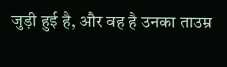जुड़ी हुई है, और वह है उनका ताउम्र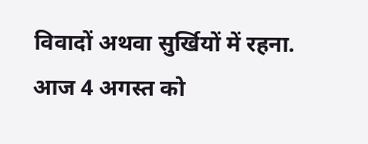विवादों अथवा सुर्खियों में रहना. आज 4 अगस्त को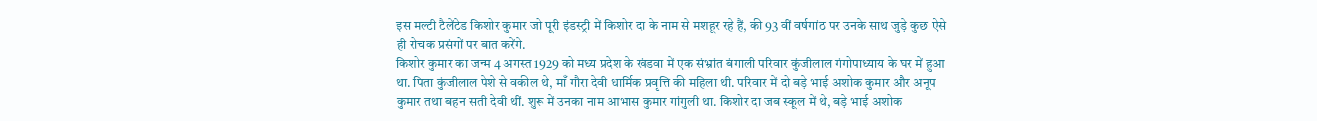इस मल्टी टैलेंटेड किशोर कुमार जो पूरी इंडस्ट्री में किशोर दा के नाम से मशहूर रहे हैं, की 93 वीं वर्षगांठ पर उनके साथ जुड़े कुछ ऐसे ही रोचक प्रसंगों पर बात करेंगे.
किशोर कुमार का जन्म 4 अगस्त 1929 को मध्य प्रदेश के खंडवा में एक संभ्रांत बंगाली परिवार कुंजीलाल गंगोपाध्याय के घर में हुआ था. पिता कुंजीलाल पेशे से वकील थे, माँ गौरा देवी धार्मिक प्रवृत्ति की महिला थी. परिवार में दो बड़े भाई अशोक कुमार और अनूप कुमार तथा बहन सती देवी थीं. शुरू में उनका नाम आभास कुमार गांगुली था. किशोर दा जब स्कूल में थे, बड़े भाई अशोक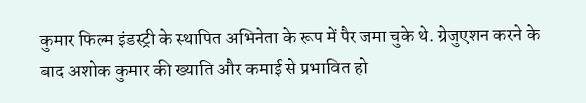कुमार फिल्म इंडस्ट्री के स्थापित अभिनेता के रूप में पैर जमा चुके थे. ग्रेजुएशन करने के बाद अशोक कुमार की ख्याति और कमाई से प्रभावित हो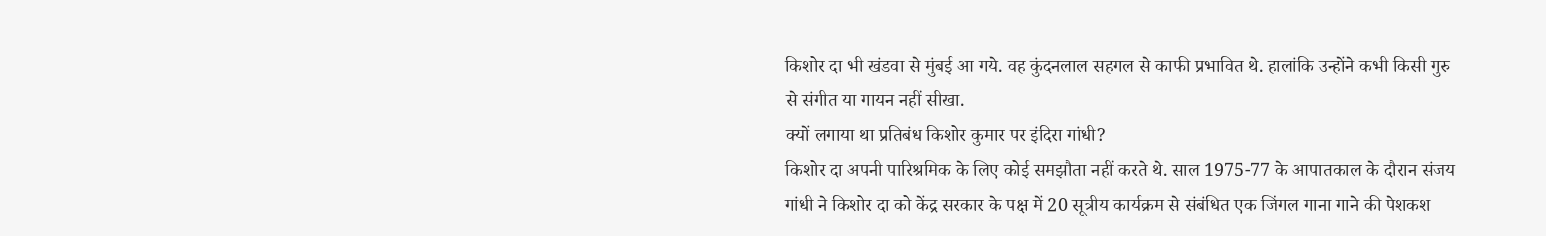किशोर दा भी खंडवा से मुंबई आ गये. वह कुंदनलाल सहगल से काफी प्रभावित थे. हालांकि उन्होंने कभी किसी गुरु से संगीत या गायन नहीं सीखा.
क्यों लगाया था प्रतिबंध किशोर कुमार पर इंदिरा गांधी?
किशोर दा अपनी पारिश्रमिक के लिए कोई समझौता नहीं करते थे. साल 1975-77 के आपातकाल के दौरान संजय गांधी ने किशोर दा को केंद्र सरकार के पक्ष में 20 सूत्रीय कार्यक्रम से संबंधित एक जिंगल गाना गाने की पेशकश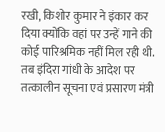रखी, किशोर कुमार ने इंकार कर दिया क्योंकि वहां पर उन्हें गाने की कोई पारिश्रमिक नहीं मिल रही थी. तब इंदिरा गांधी के आदेश पर तत्कालीन सूचना एवं प्रसारण मंत्री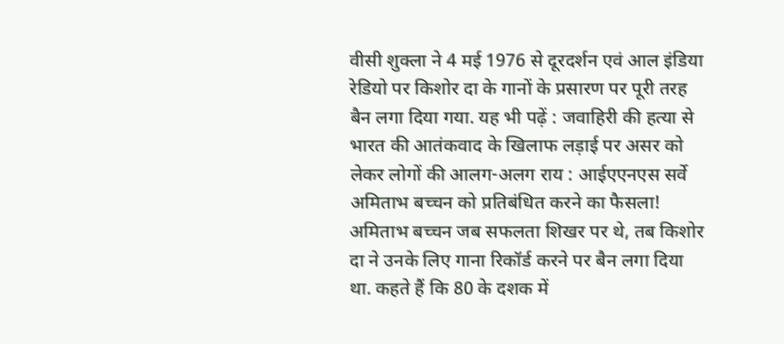वीसी शुक्ला ने 4 मई 1976 से दूरदर्शन एवं आल इंडिया रेडियो पर किशोर दा के गानों के प्रसारण पर पूरी तरह बैन लगा दिया गया. यह भी पढ़ें : जवाहिरी की हत्या से भारत की आतंकवाद के खिलाफ लड़ाई पर असर को लेकर लोगों की आलग-अलग राय : आईएएनएस सर्वे
अमिताभ बच्चन को प्रतिबंधित करने का फैसला!
अमिताभ बच्चन जब सफलता शिखर पर थे, तब किशोर दा ने उनके लिए गाना रिकॉर्ड करने पर बैन लगा दिया था. कहते हैं कि 80 के दशक में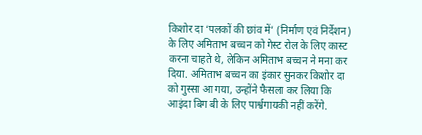किशोर दा ‘पलकों की छांव में’ (निर्माण एवं निर्देशन) के लिए अमिताभ बच्चन को गेस्ट रोल के लिए कास्ट करना चाहते थे, लेकिन अमिताभ बच्चन ने मना कर दिया. अमिताभ बच्चन का इंकार सुनकर किशोर दा को गुस्सा आ गया, उन्होंने फैसला कर लिया कि आइंदा बिग बी के लिए पार्श्वगायकी नहीं करेंगे.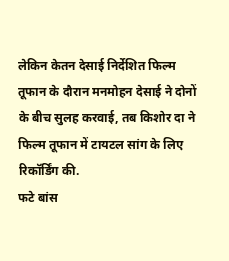लेकिन केतन देसाई निर्देशित फिल्म तूफान के दौरान मनमोहन देसाई ने दोनों के बीच सुलह करवाई, तब किशोर दा ने फिल्म तूफान में टायटल सांग के लिए रिकॉर्डिंग की.
फटे बांस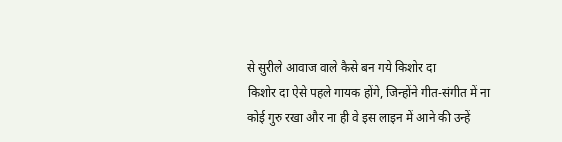से सुरीले आवाज वाले कैसे बन गये किशोर दा
किशोर दा ऐसे पहले गायक होंगे, जिन्होंने गीत-संगीत में ना कोई गुरु रखा और ना ही वे इस लाइन में आने की उन्हें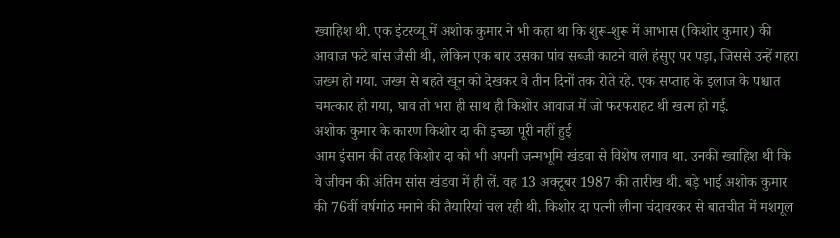ख्वाहिश थी. एक इंटरव्यू में अशोक कुमार ने भी कहा था कि शुरू-शुरू में आभास (किशोर कुमार) की आवाज फटे बांस जैसी थी, लेकिन एक बार उसका पांव सब्जी काटने वाले हंसुए पर पड़ा, जिससे उन्हें गहरा जख्म हो गया. जख्म से बहते खून को देखकर वे तीन दिनों तक रोते रहे. एक सप्ताह के इलाज के पश्चात चमत्कार हो गया, घाव तो भरा ही साथ ही किशोर आवाज में जो फरफराहट थी खत्म हो गई.
अशोक कुमार के कारण किशोर दा की इच्छा पूरी नहीं हुई
आम इंसान की तरह किशोर दा को भी अपनी जन्मभूमि खंडवा से विशेष लगाव था. उनकी ख्वाहिश थी कि वे जीवन की अंतिम सांस खंडवा में ही लें. वह 13 अक्टूबर 1987 की तारीख थी. बड़े भाई अशोक कुमार की 76वीं वर्षगांठ मनाने की तैयारियां चल रही थी. किशोर दा पत्नी लीना चंदावरकर से बातचीत में मशगूल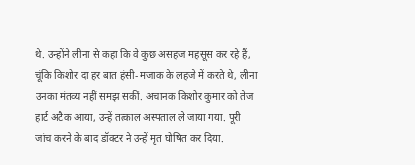थे. उन्होंने लीना से कहा कि वे कुछ असहज महसूस कर रहे हैं, चूंकि किशोर दा हर बात हंसी-मजाक के लहजे में करते थे, लीना उनका मंतव्य नहीं समझ सकीं. अचानक किशोर कुमार को तेज हार्ट अटैक आया, उन्हें तत्काल अस्पताल ले जाया गया. पूरी जांच करने के बाद डॉक्टर ने उन्हें मृत घोषित कर दिया.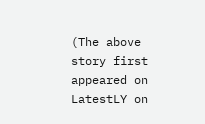(The above story first appeared on LatestLY on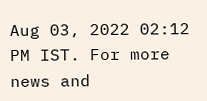Aug 03, 2022 02:12 PM IST. For more news and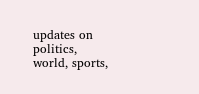updates on politics, world, sports,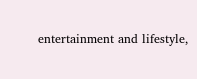entertainment and lifestyle,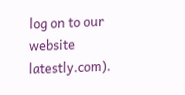log on to our website latestly.com).